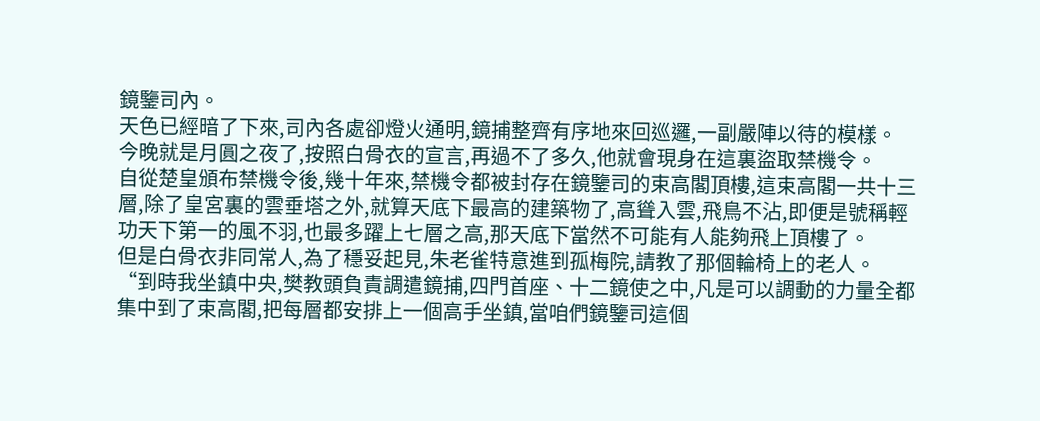鏡鑒司內。
天色已經暗了下來,司內各處卻燈火通明,鏡捕整齊有序地來回巡邏,一副嚴陣以待的模樣。
今晚就是月圓之夜了,按照白骨衣的宣言,再過不了多久,他就會現身在這裏盜取禁機令。
自從楚皇頒布禁機令後,幾十年來,禁機令都被封存在鏡鑒司的束高閣頂樓,這束高閣一共十三層,除了皇宮裏的雲垂塔之外,就算天底下最高的建築物了,高聳入雲,飛鳥不沾,即便是號稱輕功天下第一的風不羽,也最多躍上七層之高,那天底下當然不可能有人能夠飛上頂樓了。
但是白骨衣非同常人,為了穩妥起見,朱老雀特意進到孤梅院,請教了那個輪椅上的老人。
“到時我坐鎮中央,樊教頭負責調遣鏡捕,四門首座、十二鏡使之中,凡是可以調動的力量全都集中到了束高閣,把每層都安排上一個高手坐鎮,當咱們鏡鑒司這個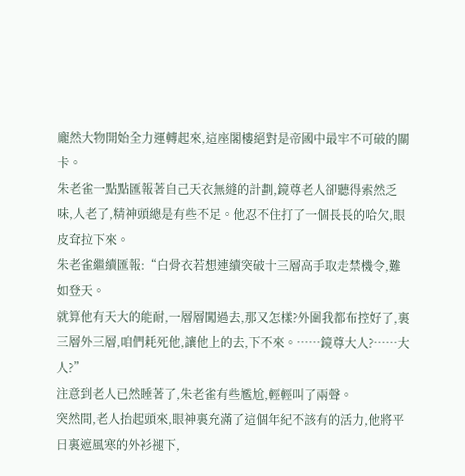龐然大物開始全力運轉起來,這座閣樓絕對是帝國中最牢不可破的關卡。
朱老雀一點點匯報著自己天衣無縫的計劃,鏡尊老人卻聽得索然乏味,人老了,精神頭總是有些不足。他忍不住打了一個長長的哈欠,眼皮耷拉下來。
朱老雀繼續匯報:“白骨衣若想連續突破十三層高手取走禁機令,難如登天。
就算他有天大的能耐,一層層闖過去,那又怎樣?外圍我都布控好了,裏三層外三層,咱們耗死他,讓他上的去,下不來。……鏡尊大人?……大人?”
注意到老人已然睡著了,朱老雀有些尷尬,輕輕叫了兩聲。
突然間,老人抬起頭來,眼神裏充滿了這個年紀不該有的活力,他將平日裏遮風寒的外衫褪下,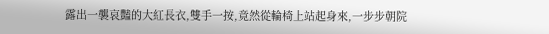露出一襲哀豔的大紅長衣,雙手一按,竟然從輪椅上站起身來,一步步朝院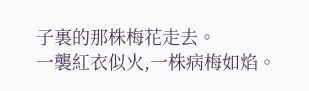子裏的那株梅花走去。
一襲紅衣似火,一株病梅如焰。